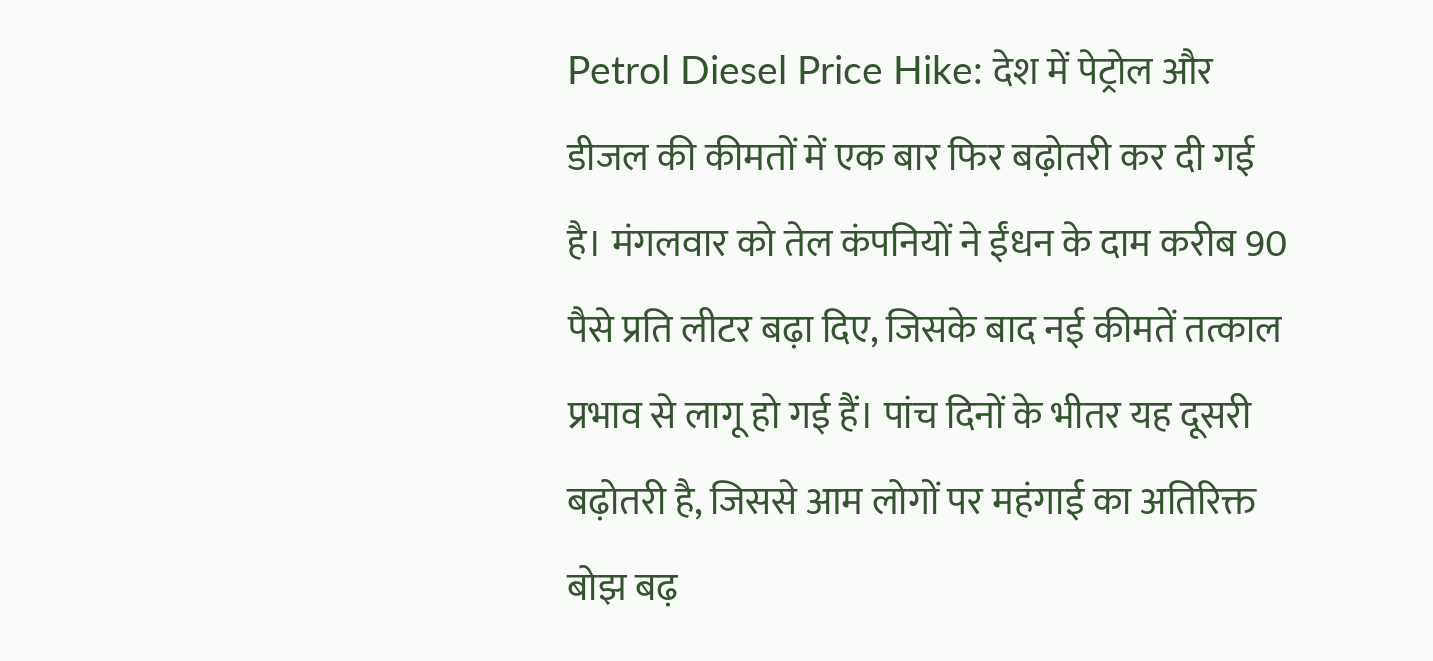Petrol Diesel Price Hike: देश में पेट्रोल और डीजल की कीमतों में एक बार फिर बढ़ोतरी कर दी गई है। मंगलवार को तेल कंपनियों ने ईंधन के दाम करीब 90 पैसे प्रति लीटर बढ़ा दिए, जिसके बाद नई कीमतें तत्काल प्रभाव से लागू हो गई हैं। पांच दिनों के भीतर यह दूसरी बढ़ोतरी है, जिससे आम लोगों पर महंगाई का अतिरिक्त बोझ बढ़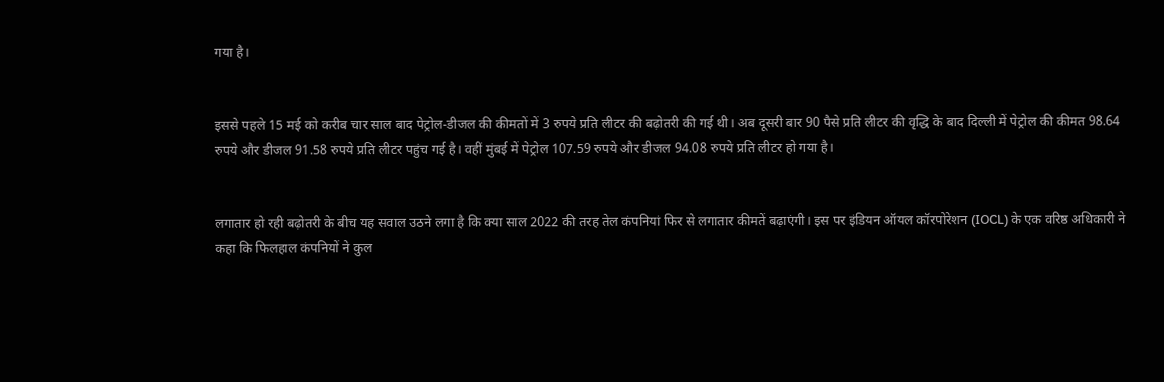गया है।


इससे पहले 15 मई को करीब चार साल बाद पेट्रोल-डीजल की कीमतों में 3 रुपये प्रति लीटर की बढ़ोतरी की गई थी। अब दूसरी बार 90 पैसे प्रति लीटर की वृद्धि के बाद दिल्ली में पेट्रोल की कीमत 98.64 रुपये और डीजल 91.58 रुपये प्रति लीटर पहुंच गई है। वहीं मुंबई में पेट्रोल 107.59 रुपये और डीजल 94.08 रुपये प्रति लीटर हो गया है।


लगातार हो रही बढ़ोतरी के बीच यह सवाल उठने लगा है कि क्या साल 2022 की तरह तेल कंपनियां फिर से लगातार कीमतें बढ़ाएंगी। इस पर इंडियन ऑयल कॉरपोरेशन (IOCL) के एक वरिष्ठ अधिकारी ने कहा कि फिलहाल कंपनियों ने कुल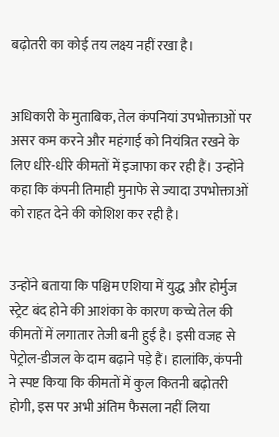बढ़ोतरी का कोई तय लक्ष्य नहीं रखा है।


अधिकारी के मुताबिक, तेल कंपनियां उपभोक्ताओं पर असर कम करने और महंगाई को नियंत्रित रखने के लिए धीरे-धीरे कीमतों में इजाफा कर रही हैं। उन्होंने कहा कि कंपनी तिमाही मुनाफे से ज्यादा उपभोक्ताओं को राहत देने की कोशिश कर रही है।


उन्होंने बताया कि पश्चिम एशिया में युद्ध और होर्मुज स्ट्रेट बंद होने की आशंका के कारण कच्चे तेल की कीमतों में लगातार तेजी बनी हुई है। इसी वजह से पेट्रोल-डीजल के दाम बढ़ाने पड़े हैं। हालांकि, कंपनी ने स्पष्ट किया कि कीमतों में कुल कितनी बढ़ोतरी होगी, इस पर अभी अंतिम फैसला नहीं लिया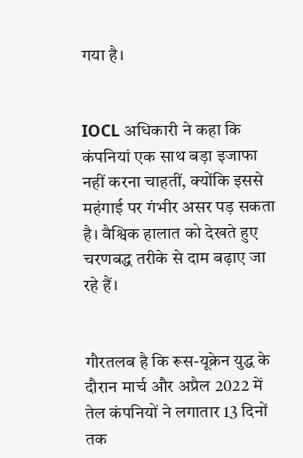गया है।


IOCL अधिकारी ने कहा कि कंपनियां एक साथ बड़ा इजाफा नहीं करना चाहतीं, क्योंकि इससे महंगाई पर गंभीर असर पड़ सकता है। वैश्विक हालात को देखते हुए चरणबद्ध तरीके से दाम बढ़ाए जा रहे हैं।


गौरतलब है कि रूस-यूक्रेन युद्ध के दौरान मार्च और अप्रैल 2022 में तेल कंपनियों ने लगातार 13 दिनों तक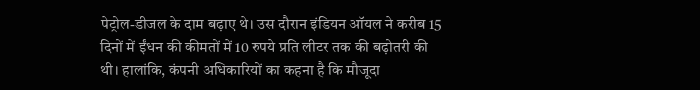पेट्रोल-डीजल के दाम बढ़ाए थे। उस दौरान इंडियन ऑयल ने करीब 15 दिनों में ईंधन की कीमतों में 10 रुपये प्रति लीटर तक की बढ़ोतरी की थी। हालांकि, कंपनी अधिकारियों का कहना है कि मौजूदा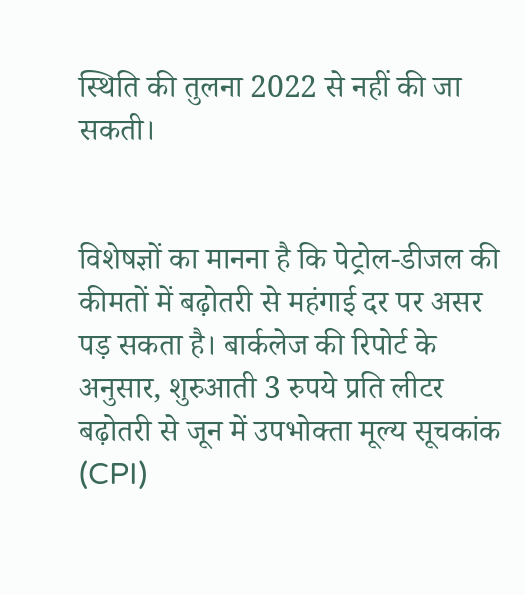स्थिति की तुलना 2022 से नहीं की जा सकती।


विशेषज्ञों का मानना है कि पेट्रोल-डीजल की कीमतों में बढ़ोतरी से महंगाई दर पर असर पड़ सकता है। बार्कलेज की रिपोर्ट के अनुसार, शुरुआती 3 रुपये प्रति लीटर बढ़ोतरी से जून में उपभोक्ता मूल्य सूचकांक (CPI)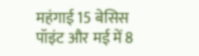महंगाई 15 बेसिस पॉइंट और मई में 8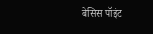बेसिस पॉइंट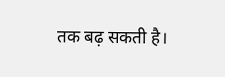तक बढ़ सकती है।